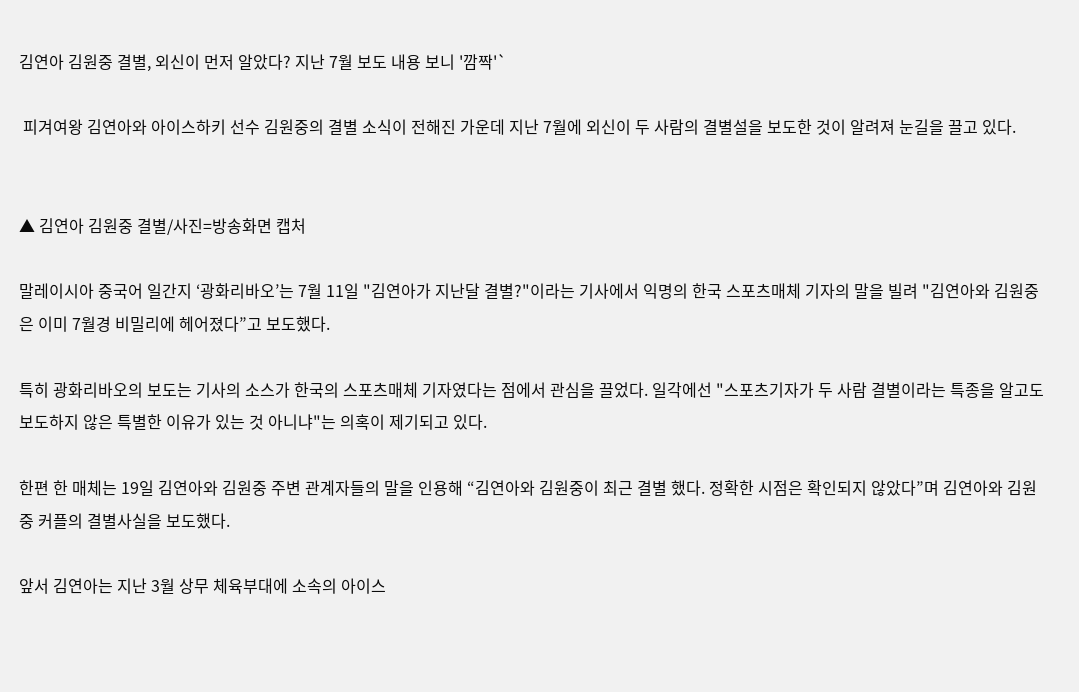김연아 김원중 결별, 외신이 먼저 알았다? 지난 7월 보도 내용 보니 '깜짝'`

 피겨여왕 김연아와 아이스하키 선수 김원중의 결별 소식이 전해진 가운데 지난 7월에 외신이 두 사람의 결별설을 보도한 것이 알려져 눈길을 끌고 있다.


▲ 김연아 김원중 결별/사진=방송화면 캡처

말레이시아 중국어 일간지 ‘광화리바오’는 7월 11일 "김연아가 지난달 결별?"이라는 기사에서 익명의 한국 스포츠매체 기자의 말을 빌려 "김연아와 김원중은 이미 7월경 비밀리에 헤어졌다”고 보도했다.

특히 광화리바오의 보도는 기사의 소스가 한국의 스포츠매체 기자였다는 점에서 관심을 끌었다. 일각에선 "스포츠기자가 두 사람 결별이라는 특종을 알고도 보도하지 않은 특별한 이유가 있는 것 아니냐"는 의혹이 제기되고 있다.

한편 한 매체는 19일 김연아와 김원중 주변 관계자들의 말을 인용해 “김연아와 김원중이 최근 결별 했다. 정확한 시점은 확인되지 않았다”며 김연아와 김원중 커플의 결별사실을 보도했다.

앞서 김연아는 지난 3월 상무 체육부대에 소속의 아이스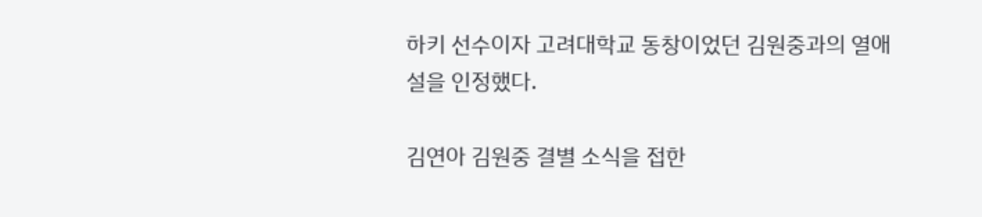하키 선수이자 고려대학교 동창이었던 김원중과의 열애설을 인정했다.

김연아 김원중 결별 소식을 접한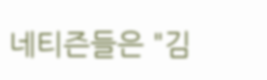네티즌들은 "김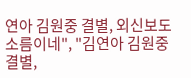연아 김원중 결별, 외신보도 소름이네", "김연아 김원중 결별,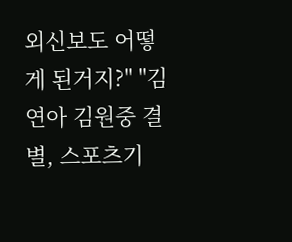외신보도 어떻게 된거지?" "김연아 김원중 결별, 스포츠기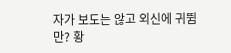자가 보도는 않고 외신에 귀뜀만? 황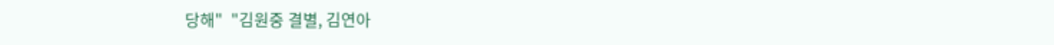당해"  "김원중 결별, 김연아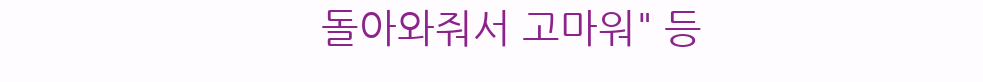돌아와줘서 고마워" 등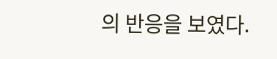의 반응을 보였다.